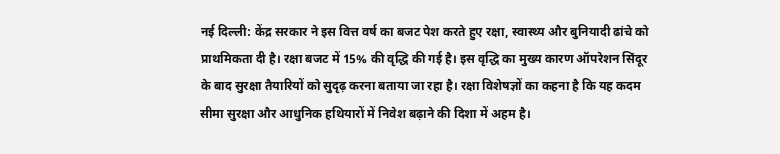नई दिल्ली: केंद्र सरकार ने इस वित्त वर्ष का बजट पेश करते हुए रक्षा, स्वास्थ्य और बुनियादी ढांचे को प्राथमिकता दी है। रक्षा बजट में 15% की वृद्धि की गई है। इस वृद्धि का मुख्य कारण ऑपरेशन सिंदूर के बाद सुरक्षा तैयारियों को सुदृढ़ करना बताया जा रहा है। रक्षा विशेषज्ञों का कहना है कि यह कदम सीमा सुरक्षा और आधुनिक हथियारों में निवेश बढ़ाने की दिशा में अहम है।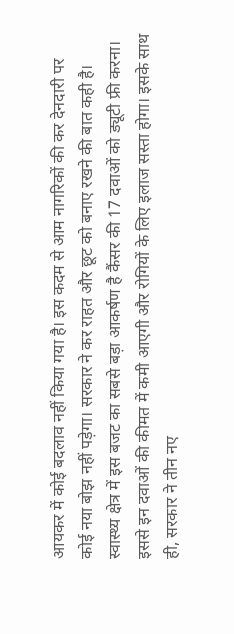आयकर में कोई बदलाव नहीं किया गया है। इस कदम से आम नागरिकों की कर देनदारी पर कोई नया बोझ नहीं पड़ेगा। सरकार ने कर राहत और छूट को बनाए रखने की बात कही है।
स्वास्थ्य क्षेत्र में इस बजट का सबसे बड़ा आकर्षण है कैंसर की 17 दवाओं को ड्यूटी फ्री करना। इससे इन दवाओं की कीमत में कमी आएगी और रोगियों के लिए इलाज सस्ता होगा। इसके साथ ही, सरकार ने तीन नए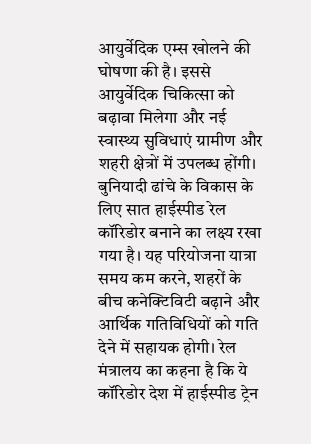आयुर्वेदिक एम्स खोलने की घोषणा की है। इससे आयुर्वेदिक चिकित्सा को बढ़ावा मिलेगा और नई स्वास्थ्य सुविधाएं ग्रामीण और शहरी क्षेत्रों में उपलब्ध होंगी।
बुनियादी ढांचे के विकास के लिए सात हाईस्पीड रेल कॉरिडोर बनाने का लक्ष्य रखा गया है। यह परियोजना यात्रा समय कम करने, शहरों के बीच कनेक्टिविटी बढ़ाने और आर्थिक गतिविधियों को गति देने में सहायक होगी। रेल मंत्रालय का कहना है कि ये कॉरिडोर देश में हाईस्पीड ट्रेन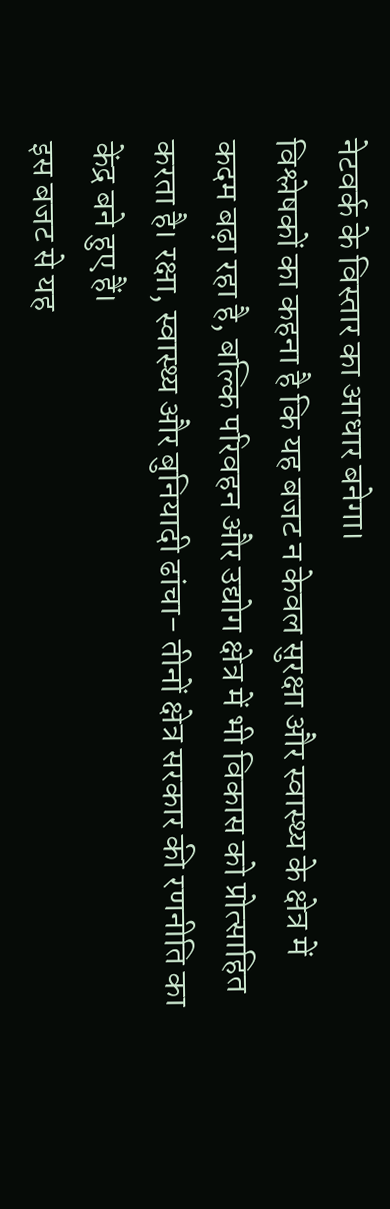नेटवर्क के विस्तार का आधार बनेगा।
विश्लेषकों का कहना है कि यह बजट न केवल सुरक्षा और स्वास्थ्य के क्षेत्र में कदम बढ़ा रहा है, बल्कि परिवहन और उद्योग क्षेत्र में भी विकास को प्रोत्साहित करता है। रक्षा, स्वास्थ्य और बुनियादी ढांचा- तीनों क्षेत्र सरकार की रणनीति का केंद्र बने हुए हैं।
इस बजट से यह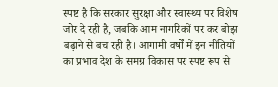स्पष्ट है कि सरकार सुरक्षा और स्वास्थ्य पर विशेष जोर दे रही है, जबकि आम नागरिकों पर कर बोझ बढ़ाने से बच रही है। आगामी वर्षों में इन नीतियों का प्रभाव देश के समग्र विकास पर स्पष्ट रूप से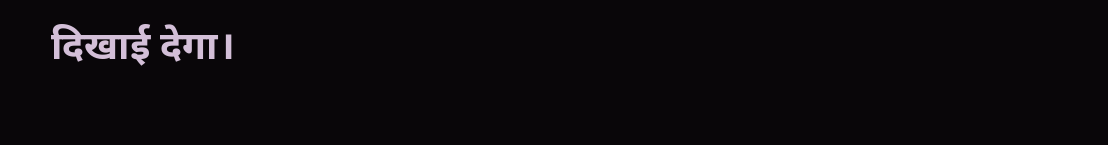दिखाई देगा।